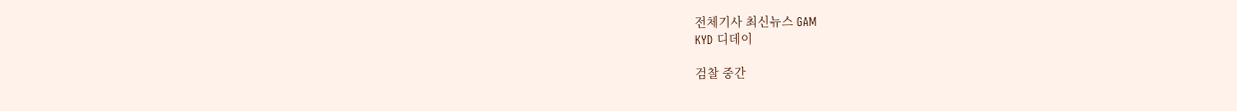전체기사 최신뉴스 GAM
KYD 디데이

검찰 중간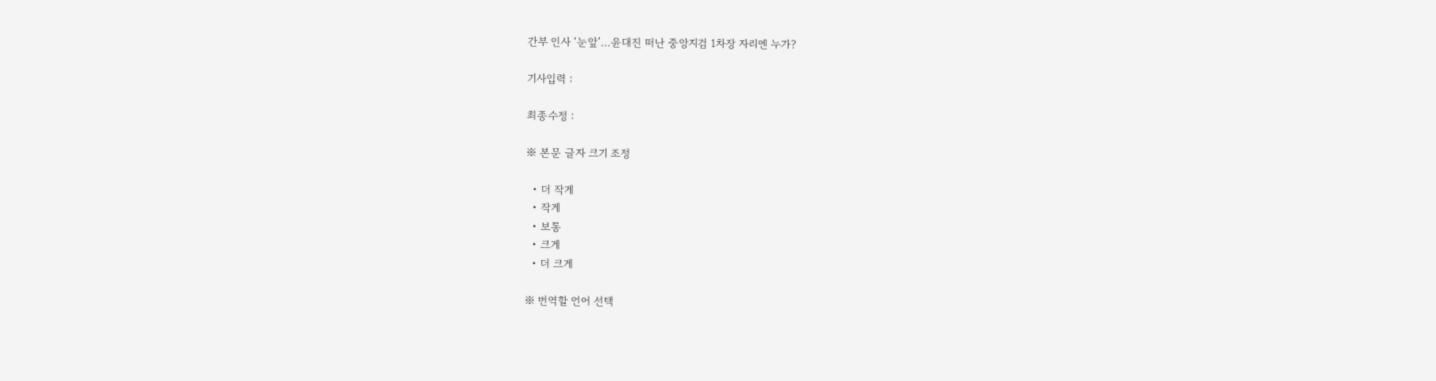간부 인사 ‘눈앞’…윤대진 떠난 중앙지검 1차장 자리엔 누가?

기사입력 :

최종수정 :

※ 본문 글자 크기 조정

  • 더 작게
  • 작게
  • 보통
  • 크게
  • 더 크게

※ 번역할 언어 선택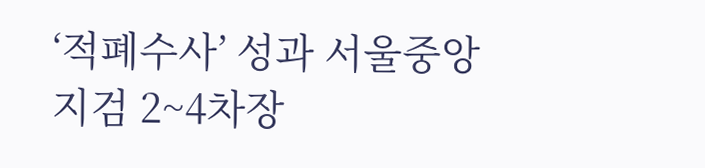‘적폐수사’ 성과 서울중앙지검 2~4차장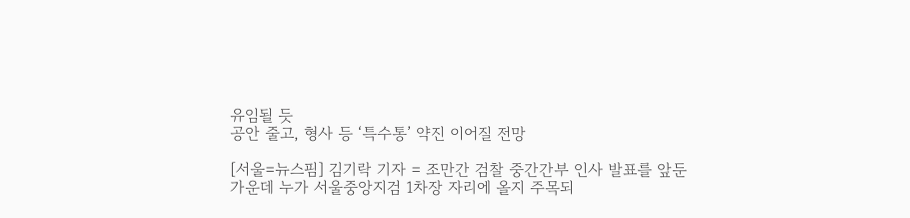유임될 듯
공안 줄고, 형사 등 ‘특수통’ 약진 이어질 전망

[서울=뉴스핌] 김기락 기자 = 조만간 검찰 중간간부 인사 발표를 앞둔 가운데 누가 서울중앙지검 1차장 자리에 올지 주목되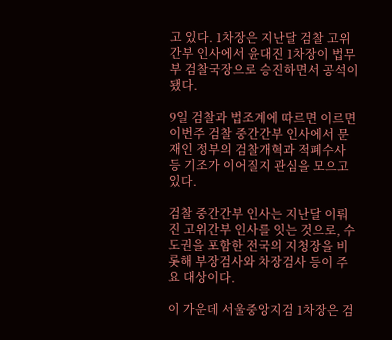고 있다. 1차장은 지난달 검찰 고위간부 인사에서 윤대진 1차장이 법무부 검찰국장으로 승진하면서 공석이 됐다.

9일 검찰과 법조계에 따르면 이르면 이번주 검찰 중간간부 인사에서 문재인 정부의 검찰개혁과 적폐수사 등 기조가 이어질지 관심을 모으고 있다.

검찰 중간간부 인사는 지난달 이뤄진 고위간부 인사를 잇는 것으로, 수도권을 포함한 전국의 지청장을 비롯해 부장검사와 차장검사 등이 주요 대상이다.

이 가운데 서울중앙지검 1차장은 검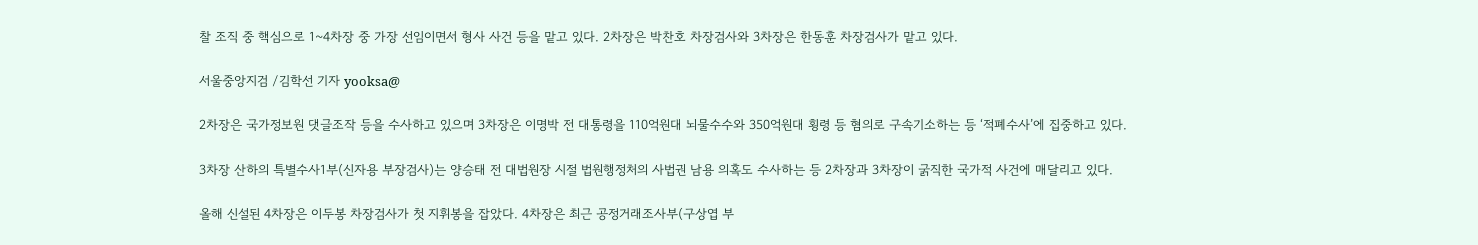찰 조직 중 핵심으로 1~4차장 중 가장 선임이면서 형사 사건 등을 맡고 있다. 2차장은 박찬호 차장검사와 3차장은 한동훈 차장검사가 맡고 있다.

서울중앙지검 /김학선 기자 yooksa@

2차장은 국가정보원 댓글조작 등을 수사하고 있으며 3차장은 이명박 전 대통령을 110억원대 뇌물수수와 350억원대 횡령 등 혐의로 구속기소하는 등 ‘적폐수사’에 집중하고 있다.

3차장 산하의 특별수사1부(신자용 부장검사)는 양승태 전 대법원장 시절 법원행정처의 사법권 남용 의혹도 수사하는 등 2차장과 3차장이 굵직한 국가적 사건에 매달리고 있다.

올해 신설된 4차장은 이두봉 차장검사가 첫 지휘봉을 잡았다. 4차장은 최근 공정거래조사부(구상엽 부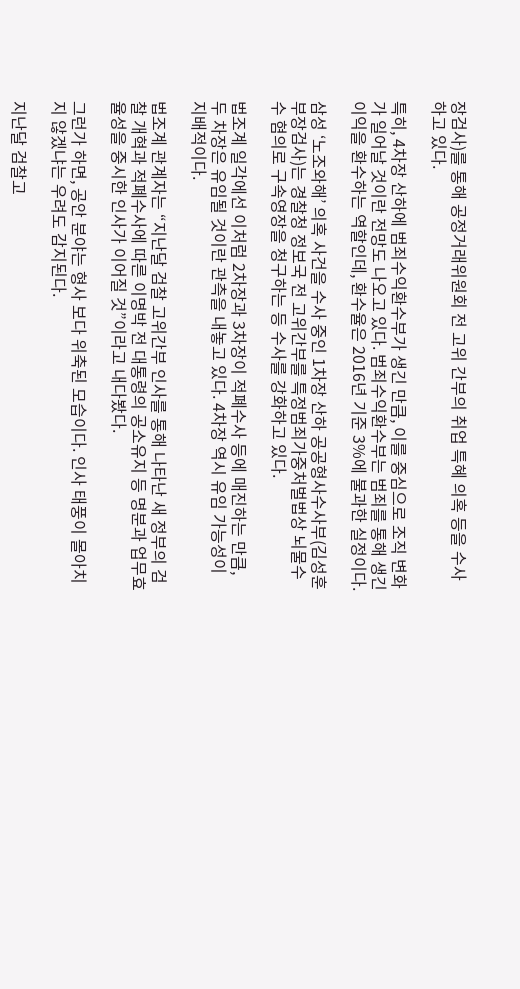장검사)를 통해 공정거래위원회 전 고위 간부의 취업 특혜 의혹 등을 수사하고 있다.

특히, 4차장 산하에 범죄수익환수부가 생긴 만큼, 이를 중심으로 조직 변화가 일어날 것이란 전망도 나오고 있다. 범죄수익환수부는 범죄를 통해 생긴 이익을 환수하는 역할인데, 환수율은 2016년 기준 3%에 불과한 실정이다.

삼성 ‘노조와해’ 의혹 사건을 수사 중인 1차장 산하 공공형사수사부(김성훈 부장검사)는 경찰청 정보국 전 고위간부를 특정범죄가중처벌법상 뇌물수수 혐의로 구속영장을 청구하는 등 수사를 강화하고 있다.

법조계 일각에선 이처럼 2차장과 3차장이 적폐수사 등에 매진하는 만큼, 두 차장은 유임될 것이란 관측을 내놓고 있다. 4차장 역시 유임 가능성이 지배적이다.

법조계 관계자는 “지난달 검찰 고위간부 인사를 통해 나타난 새 정부의 검찰 개혁과 적폐수사에 따른 이명박 전 대통령의 공소유지 등 명분과 업무효율성을 중시한 인사가 이어질 것”이라고 내다봤다.

그런가 하면, 공안 분야는 형사 보다 위축된 모습이다. 인사 태풍이 몰아치지 않겠냐는 우려도 감지된다.

지난달 검찰고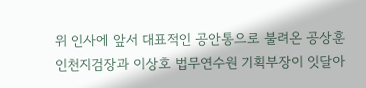위 인사에 앞서 대표적인 공안통으로 불려온 공상훈 인천지검장과 이상호 법무연수원 기획부장이 잇달아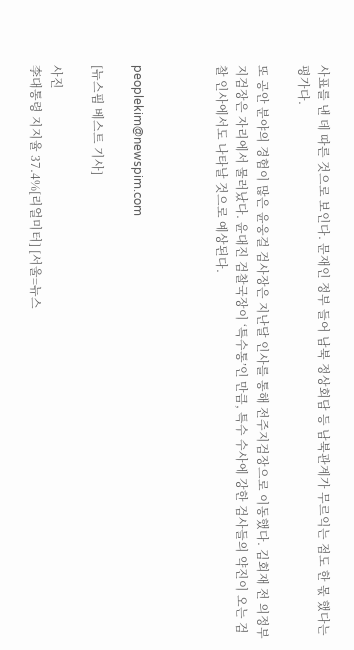사표를 낸 데 따른 것으로 보인다. 문재인 정부 들어 남북 정상회담 등 남북관계가 무르익는 점도 한 몫 했다는 평가다.

또 공안 분야의 경험이 많은 윤웅걸 검사장은 지난달 인사를 통해 전주지검장으로 이동했다. 김회재 전 의정부지검장은 자리에서 물러났다. 윤대진 검찰국장이 ‘특수통’인 만큼, 특수 수사에 강한 검사들의 약진이 오는 검찰 인사에서도 나타날 것으로 예상된다.



peoplekim@newspim.com

[뉴스핌 베스트 기사]

사진
李대통령 지지율 37.4%[리얼미터] [서울=뉴스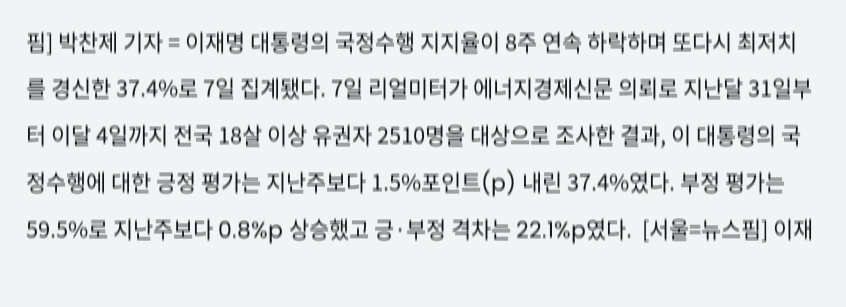핌] 박찬제 기자 = 이재명 대통령의 국정수행 지지율이 8주 연속 하락하며 또다시 최저치를 경신한 37.4%로 7일 집계됐다. 7일 리얼미터가 에너지경제신문 의뢰로 지난달 31일부터 이달 4일까지 전국 18살 이상 유권자 2510명을 대상으로 조사한 결과, 이 대통령의 국정수행에 대한 긍정 평가는 지난주보다 1.5%포인트(p) 내린 37.4%였다. 부정 평가는 59.5%로 지난주보다 0.8%p 상승했고 긍·부정 격차는 22.1%p였다.  [서울=뉴스핌] 이재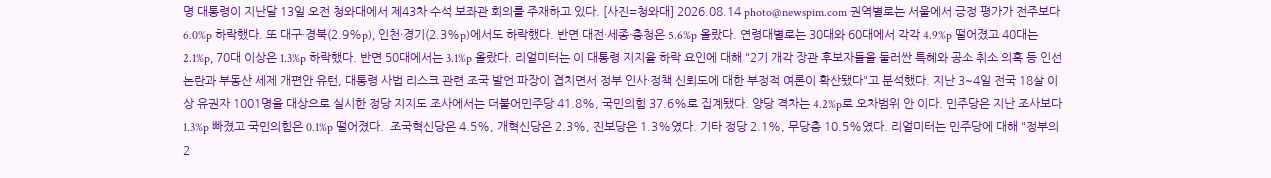명 대통령이 지난달 13일 오전 청와대에서 제43차 수석 보좌관 회의를 주재하고 있다. [사진=청와대] 2026.08.14 photo@newspim.com 권역별로는 서울에서 긍정 평가가 전주보다 6.0%p 하락했다. 또 대구·경북(2.9%p), 인천·경기(2.3%p)에서도 하락했다. 반면 대전·세종·충청은 5.6%p 올랐다. 연령대별로는 30대와 60대에서 각각 4.9%p 떨어졌고 40대는 2.1%p, 70대 이상은 1.3%p 하락했다. 반면 50대에서는 3.1%p 올랐다. 리얼미터는 이 대통령 지지율 하락 요인에 대해 "2기 개각 장관 후보자들을 둘러싼 특혜와 공소 취소 의혹 등 인선 논란과 부동산 세제 개편안 유턴, 대통령 사법 리스크 관련 조국 발언 파장이 겹치면서 정부 인사·정책 신뢰도에 대한 부정적 여론이 확산됐다"고 분석했다. 지난 3~4일 전국 18살 이상 유권자 1001명을 대상으로 실시한 정당 지지도 조사에서는 더불어민주당 41.8%, 국민의힘 37.6%로 집계됐다. 양당 격차는 4.2%p로 오차범위 안 이다. 민주당은 지난 조사보다 1.3%p 빠졌고 국민의힘은 0.1%p 떨어졌다.  조국혁신당은 4.5%, 개혁신당은 2.3%, 진보당은 1.3%였다. 기타 정당 2.1%, 무당층 10.5%였다. 리얼미터는 민주당에 대해 "정부의 2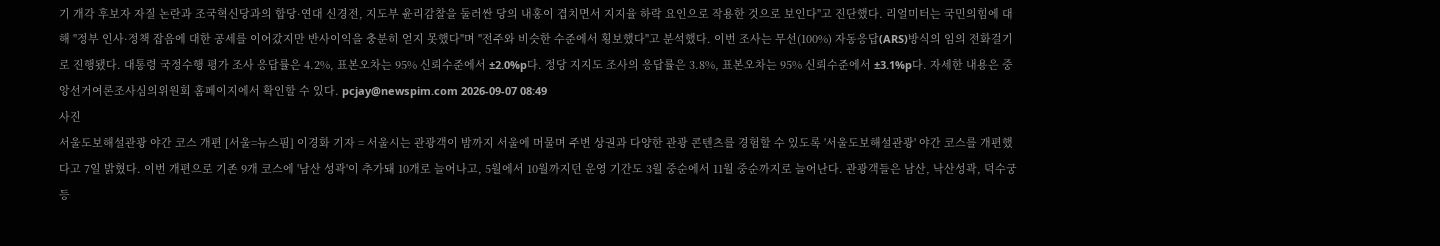기 개각 후보자 자질 논란과 조국혁신당과의 합당·연대 신경전, 지도부 윤리감찰을 둘러싼 당의 내홍이 겹치면서 지지율 하락 요인으로 작용한 것으로 보인다"고 진단했다. 리얼미터는 국민의힘에 대해 "정부 인사·정책 잡음에 대한 공세를 이어갔지만 반사이익을 충분히 얻지 못했다"며 "전주와 비슷한 수준에서 횡보했다"고 분석했다. 이번 조사는 무선(100%) 자동응답(ARS)방식의 임의 전화걸기로 진행됐다. 대통령 국정수행 평가 조사 응답률은 4.2%, 표본오차는 95% 신뢰수준에서 ±2.0%p다. 정당 지지도 조사의 응답률은 3.8%, 표본오차는 95% 신뢰수준에서 ±3.1%p다. 자세한 내용은 중앙선거여론조사심의위원회 홈페이지에서 확인할 수 있다. pcjay@newspim.com 2026-09-07 08:49
사진
서울도보해설관광 야간 코스 개편 [서울=뉴스핌] 이경화 기자 = 서울시는 관광객이 밤까지 서울에 머물며 주변 상권과 다양한 관광 콘텐츠를 경험할 수 있도록 '서울도보해설관광' 야간 코스를 개편했다고 7일 밝혔다. 이번 개편으로 기존 9개 코스에 '남산 성곽'이 추가돼 10개로 늘어나고, 5월에서 10월까지던 운영 기간도 3월 중순에서 11월 중순까지로 늘어난다. 관광객들은 남산, 낙산성곽, 덕수궁 등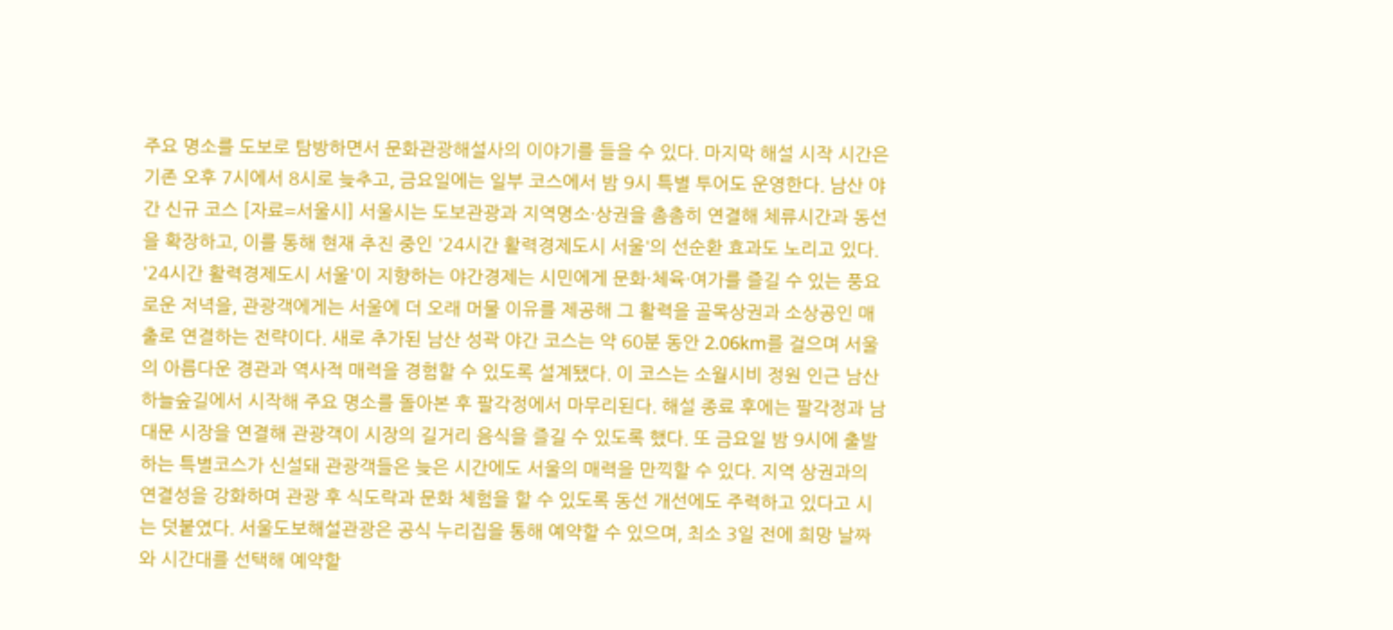주요 명소를 도보로 탐방하면서 문화관광해설사의 이야기를 들을 수 있다. 마지막 해설 시작 시간은 기존 오후 7시에서 8시로 늦추고, 금요일에는 일부 코스에서 밤 9시 특별 투어도 운영한다. 남산 야간 신규 코스 [자료=서울시] 서울시는 도보관광과 지역명소·상권을 촘촘히 연결해 체류시간과 동선을 확장하고, 이를 통해 현재 추진 중인 '24시간 활력경제도시 서울'의 선순환 효과도 노리고 있다. '24시간 활력경제도시 서울'이 지향하는 야간경제는 시민에게 문화·체육·여가를 즐길 수 있는 풍요로운 저녁을, 관광객에게는 서울에 더 오래 머물 이유를 제공해 그 활력을 골목상권과 소상공인 매출로 연결하는 전략이다. 새로 추가된 남산 성곽 야간 코스는 약 60분 동안 2.06km를 걸으며 서울의 아름다운 경관과 역사적 매력을 경험할 수 있도록 설계됐다. 이 코스는 소월시비 정원 인근 남산 하늘숲길에서 시작해 주요 명소를 돌아본 후 팔각정에서 마무리된다. 해설 종료 후에는 팔각정과 남대문 시장을 연결해 관광객이 시장의 길거리 음식을 즐길 수 있도록 했다. 또 금요일 밤 9시에 출발하는 특별코스가 신설돼 관광객들은 늦은 시간에도 서울의 매력을 만끽할 수 있다. 지역 상권과의 연결성을 강화하며 관광 후 식도락과 문화 체험을 할 수 있도록 동선 개선에도 주력하고 있다고 시는 덧붙였다. 서울도보해설관광은 공식 누리집을 통해 예약할 수 있으며, 최소 3일 전에 희망 날짜와 시간대를 선택해 예약할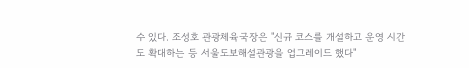수 있다. 조성호 관광체육국장은 "신규 코스를 개설하고 운영 시간도 확대하는 등 서울도보해설관광을 업그레이드 했다"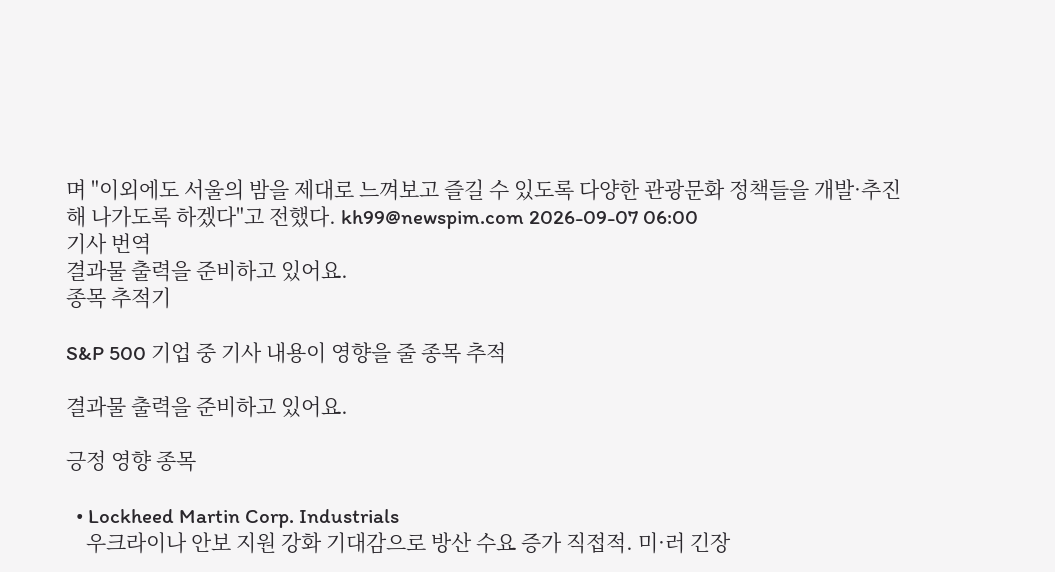며 "이외에도 서울의 밤을 제대로 느껴보고 즐길 수 있도록 다양한 관광문화 정책들을 개발·추진해 나가도록 하겠다"고 전했다. kh99@newspim.com 2026-09-07 06:00
기사 번역
결과물 출력을 준비하고 있어요.
종목 추적기

S&P 500 기업 중 기사 내용이 영향을 줄 종목 추적

결과물 출력을 준비하고 있어요.

긍정 영향 종목

  • Lockheed Martin Corp. Industrials
    우크라이나 안보 지원 강화 기대감으로 방산 수요 증가 직접적. 미·러 긴장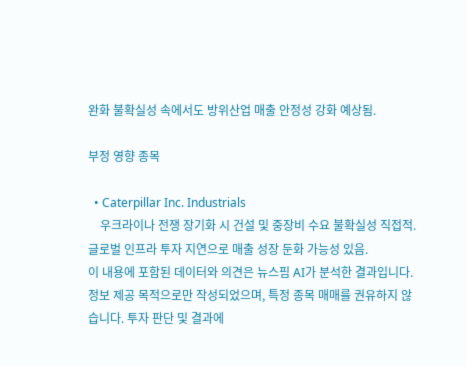완화 불확실성 속에서도 방위산업 매출 안정성 강화 예상됨.

부정 영향 종목

  • Caterpillar Inc. Industrials
    우크라이나 전쟁 장기화 시 건설 및 중장비 수요 불확실성 직접적. 글로벌 인프라 투자 지연으로 매출 성장 둔화 가능성 있음.
이 내용에 포함된 데이터와 의견은 뉴스핌 AI가 분석한 결과입니다. 정보 제공 목적으로만 작성되었으며, 특정 종목 매매를 권유하지 않습니다. 투자 판단 및 결과에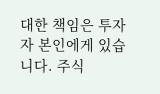대한 책임은 투자자 본인에게 있습니다. 주식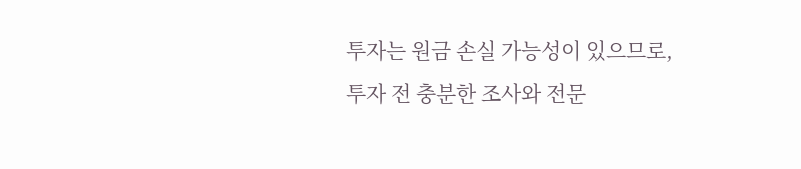투자는 원금 손실 가능성이 있으므로, 투자 전 충분한 조사와 전문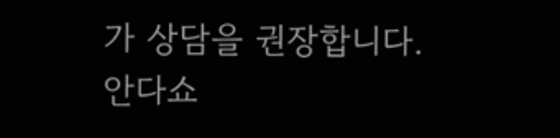가 상담을 권장합니다.
안다쇼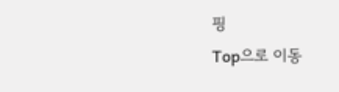핑
Top으로 이동